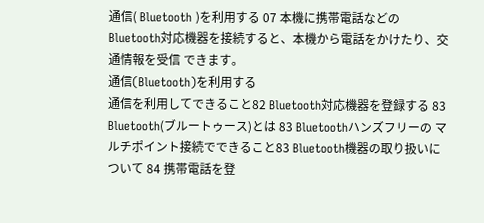通信( Bluetooth )を利用する 07 本機に携帯電話などのBluetooth対応機器を接続すると、本機から電話をかけたり、交通情報を受信 できます。
通信(Bluetooth)を利用する
通信を利用してできること82 Bluetooth対応機器を登録する 83 Bluetooth(ブルートゥース)とは 83 Bluetoothハンズフリーの マルチポイント接続でできること83 Bluetooth機器の取り扱いについて 84 携帯電話を登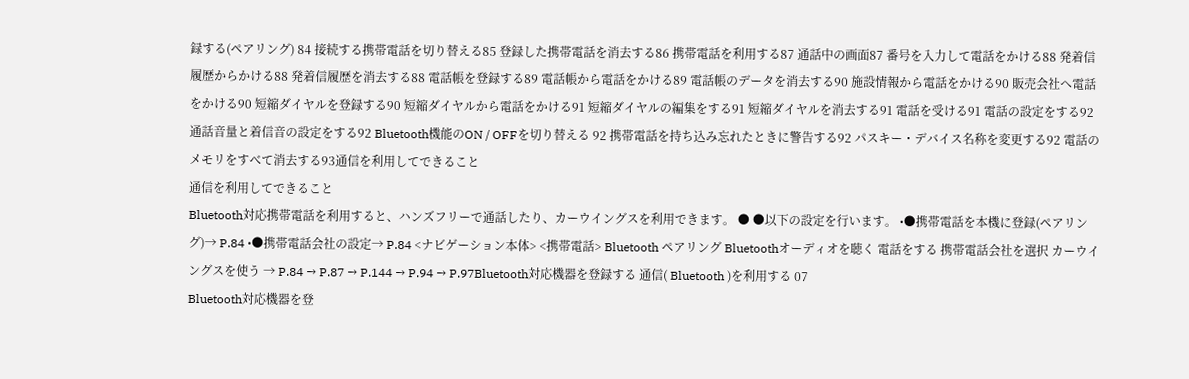録する(ペアリング) 84 接続する携帯電話を切り替える85 登録した携帯電話を消去する86 携帯電話を利用する87 通話中の画面87 番号を入力して電話をかける88 発着信履歴からかける88 発着信履歴を消去する88 電話帳を登録する89 電話帳から電話をかける89 電話帳のデータを消去する90 施設情報から電話をかける90 販売会社へ電話をかける90 短縮ダイヤルを登録する90 短縮ダイヤルから電話をかける91 短縮ダイヤルの編集をする91 短縮ダイヤルを消去する91 電話を受ける91 電話の設定をする92 通話音量と着信音の設定をする92 Bluetooth機能のON / OFFを切り替える 92 携帯電話を持ち込み忘れたときに警告する92 パスキー・デバイス名称を変更する92 電話のメモリをすべて消去する93通信を利用してできること
通信を利用してできること
Bluetooth対応携帯電話を利用すると、ハンズフリーで通話したり、カーウイングスを利用できます。 ● ●以下の設定を行います。 •●携帯電話を本機に登録(ペアリング)→ P.84 •●携帯電話会社の設定→ P.84 <ナビゲーション本体> <携帯電話> Bluetooth ペアリング Bluetoothオーディオを聴く 電話をする 携帯電話会社を選択 カーウイングスを使う → P.84 → P.87 → P.144 → P.94 → P.97Bluetooth対応機器を登録する 通信( Bluetooth )を利用する 07
Bluetooth対応機器を登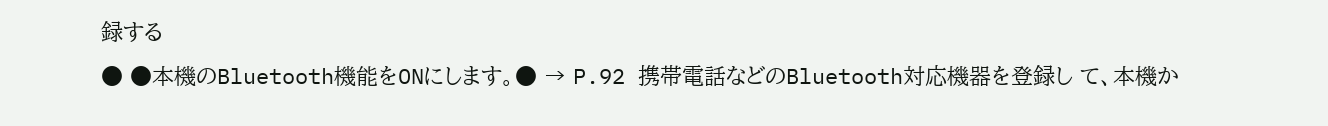録する
● ●本機のBluetooth機能をONにします。● → P.92 携帯電話などのBluetooth対応機器を登録し て、本機か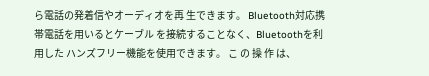ら電話の発着信やオーディオを再 生できます。 Bluetooth対応携帯電話を用いるとケーブル を接続することなく、Bluetoothを利用した ハンズフリー機能を使用できます。 こ の 操 作 は、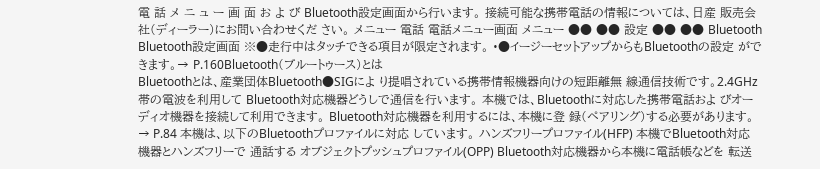電 話 メ ニ ュ ー 画 面 お よ び Bluetooth設定画面から行います。 接続可能な携帯電話の情報については、日産 販売会社(ディーラー)にお問い合わせくだ さい。 メニュー 電話 電話メニュー画面 メニュー ●● ●● 設定 ●● ●● Bluetooth Bluetooth設定画面 ※●走行中はタッチできる項目が限定されます。 •●イージーセットアップからもBluetoothの設定 ができます。→ P.160Bluetooth(ブルートゥース)とは
Bluetoothとは、産業団体Bluetooth●SIGによ り提唱されている携帯情報機器向けの短距離無 線通信技術です。2.4GHz帯の電波を利用して Bluetooth対応機器どうしで通信を行います。 本機では、Bluetoothに対応した携帯電話およ びオーディオ機器を接続して利用できます。 Bluetooth対応機器を利用するには、本機に登 録(ペアリング)する必要があります。→ P.84 本機は、以下のBluetoothプロファイルに対応 しています。 ハンズフリープロファイル(HFP) 本機でBluetooth対応機器とハンズフリーで 通話する オブジェクトプッシュプロファイル(OPP) Bluetooth対応機器から本機に電話帳などを 転送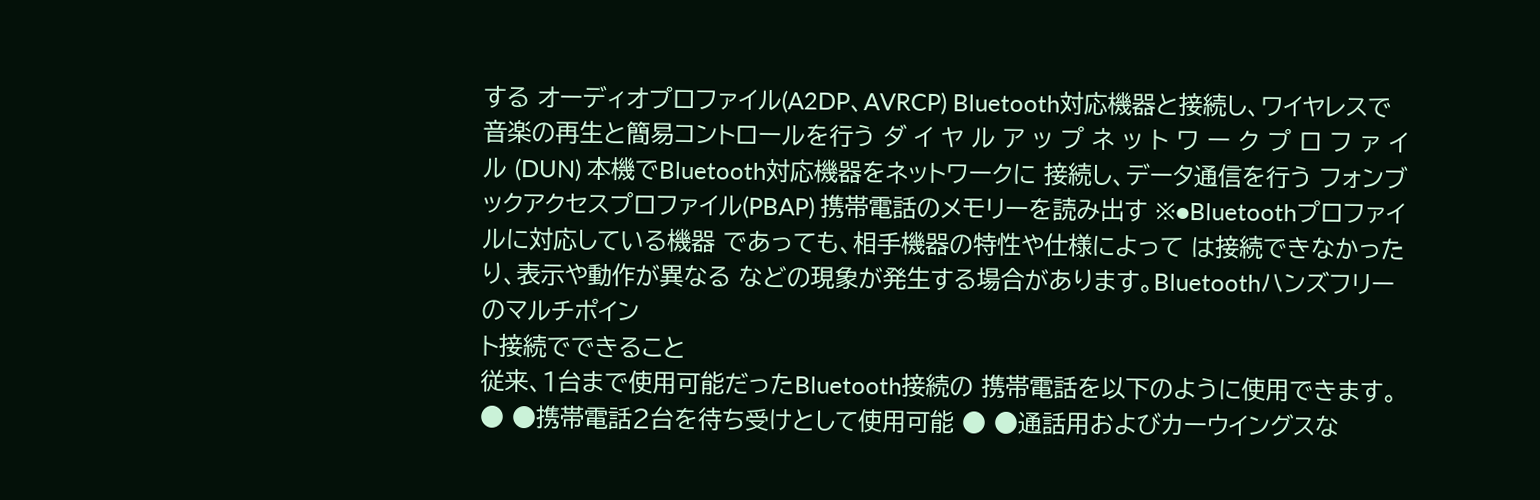する オーディオプロファイル(A2DP、AVRCP) Bluetooth対応機器と接続し、ワイヤレスで 音楽の再生と簡易コントロールを行う ダ イ ヤ ル ア ッ プ ネ ッ ト ワ ー ク プ ロ フ ァ イ ル (DUN) 本機でBluetooth対応機器をネットワークに 接続し、データ通信を行う フォンブックアクセスプロファイル(PBAP) 携帯電話のメモリーを読み出す ※●Bluetoothプロファイルに対応している機器 であっても、相手機器の特性や仕様によって は接続できなかったり、表示や動作が異なる などの現象が発生する場合があります。Bluetoothハンズフリーのマルチポイン
ト接続でできること
従来、1台まで使用可能だったBluetooth接続の 携帯電話を以下のように使用できます。 ● ●携帯電話2台を待ち受けとして使用可能 ● ●通話用およびカーウイングスな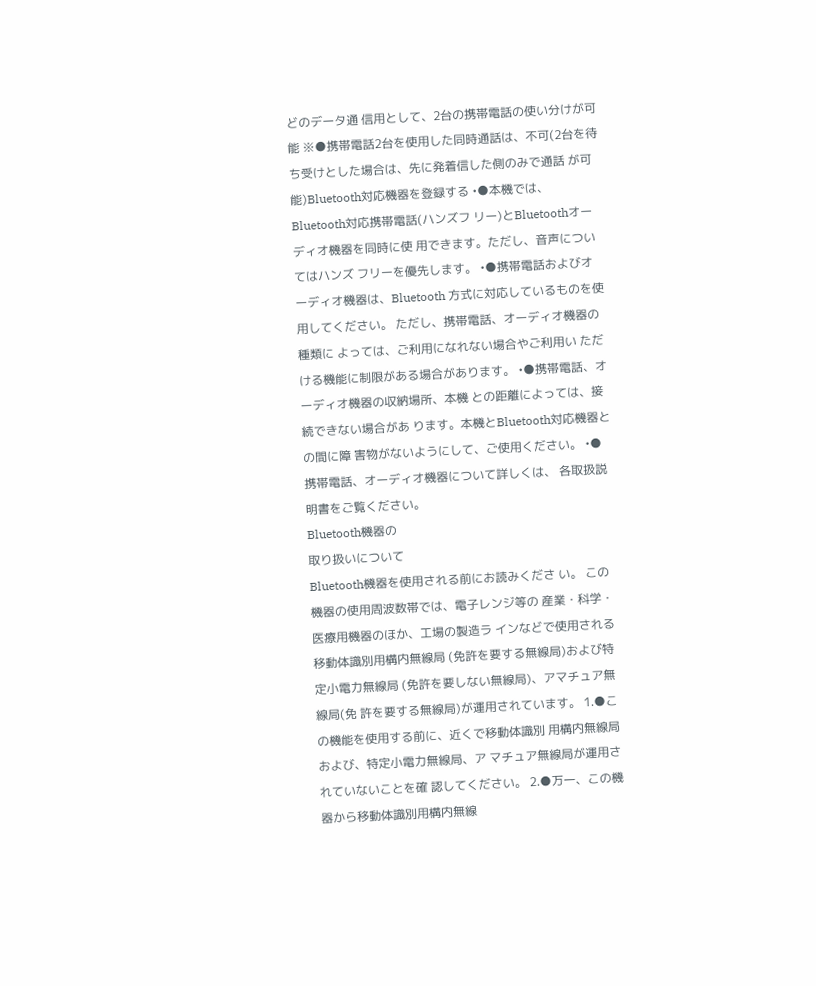どのデータ通 信用として、2台の携帯電話の使い分けが可 能 ※●携帯電話2台を使用した同時通話は、不可(2台を待 ち受けとした場合は、先に発着信した側のみで通話 が可能)Bluetooth対応機器を登録する •●本機では、Bluetooth対応携帯電話(ハンズフ リー)とBluetoothオーディオ機器を同時に使 用できます。ただし、音声についてはハンズ フリーを優先します。 •●携帯電話およびオーディオ機器は、Bluetooth 方式に対応しているものを使用してください。 ただし、携帯電話、オーディオ機器の種類に よっては、ご利用になれない場合やご利用い ただける機能に制限がある場合があります。 •●携帯電話、オーディオ機器の収納場所、本機 との距離によっては、接続できない場合があ ります。本機とBluetooth対応機器との間に障 害物がないようにして、ご使用ください。 •●携帯電話、オーディオ機器について詳しくは、 各取扱説明書をご覧ください。
Bluetooth機器の
取り扱いについて
Bluetooth機器を使用される前にお読みくださ い。 この機器の使用周波数帯では、電子レンジ等の 産業・科学・医療用機器のほか、工場の製造ラ インなどで使用される移動体識別用構内無線局 (免許を要する無線局)および特定小電力無線局 (免許を要しない無線局)、アマチュア無線局(免 許を要する無線局)が運用されています。 1.●この機能を使用する前に、近くで移動体識別 用構内無線局および、特定小電力無線局、ア マチュア無線局が運用されていないことを確 認してください。 2.●万一、この機器から移動体識別用構内無線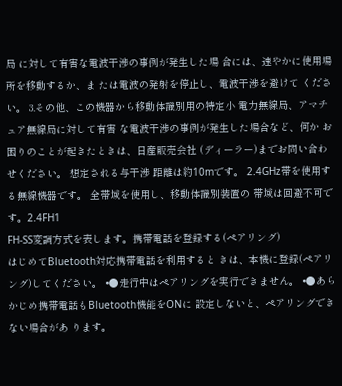局 に対して有害な電波干渉の事例が発生した場 合には、速やかに使用場所を移動するか、ま たは電波の発射を停止し、電波干渉を避けて ください。 3.その他、この機器から移動体識別用の特定小 電力無線局、アマチュア無線局に対して有害 な電波干渉の事例が発生した場合など、何か お困りのことが起きたときは、日産販売会社 (ディーラー)までお問い合わせください。 想定される与干渉 距離は約10mです。 2.4GHz帯を使用する無線機器です。 全帯域を使用し、移動体識別装置の 帯域は回避不可です。2.4FH1
FH-SS変調方式を表します。携帯電話を登録する(ペアリング)
はじめてBluetooth対応携帯電話を利用すると きは、本機に登録(ペアリング)してください。 •●走行中はペアリングを実行できません。 •●あらかじめ携帯電話もBluetooth機能をONに 設定しないと、ペアリングできない場合があ ります。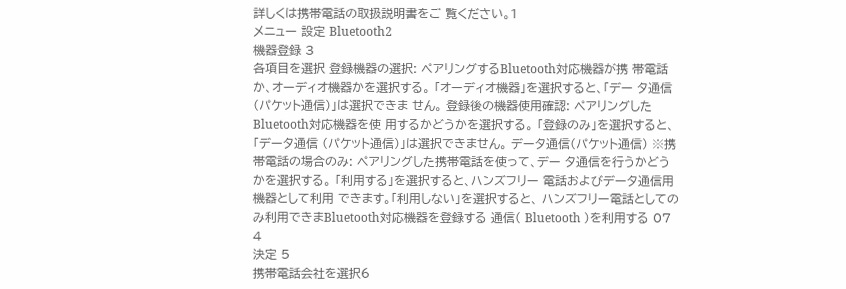詳しくは携帯電話の取扱説明書をご 覧ください。1
メニュー 設定 Bluetooth2
機器登録 3
各項目を選択 登録機器の選択: ペアリングするBluetooth対応機器が携 帯電話か、オーディオ機器かを選択する。 「オーディオ機器」を選択すると、「デー タ通信(パケット通信)」は選択できま せん。 登録後の機器使用確認: ペアリングしたBluetooth対応機器を使 用するかどうかを選択する。 「登録のみ」を選択すると、「データ通信 (パケット通信)」は選択できません。 データ通信(パケット通信) ※携帯電話の場合のみ: ペアリングした携帯電話を使って、デー タ通信を行うかどうかを選択する。 「利用する」を選択すると、ハンズフリー 電話およびデータ通信用機器として利用 できます。「利用しない」を選択すると、 ハンズフリー電話としてのみ利用できまBluetooth対応機器を登録する 通信( Bluetooth )を利用する 07
4
決定 5
携帯電話会社を選択6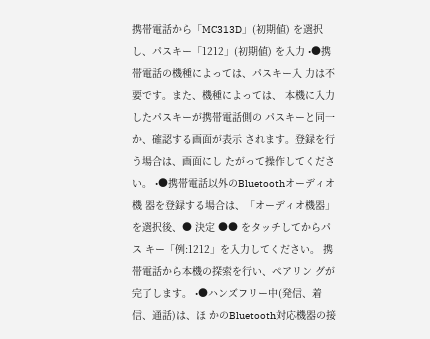携帯電話から「MC313D」(初期値) を選択し、パスキー「1212」(初期値) を入力 •●携帯電話の機種によっては、パスキー入 力は不要です。また、機種によっては、 本機に入力したパスキーが携帯電話側の パスキーと同一か、確認する画面が表示 されます。登録を行う場合は、画面にし たがって操作してください。 •●携帯電話以外のBluetoothオーディオ機 器を登録する場合は、「オーディオ機器」 を選択後、● 決定 ●● をタッチしてからパス キー「例:1212」を入力してください。 携帯電話から本機の探索を行い、ペアリン グが完了します。 •●ハンズフリー中(発信、着信、通話)は、ほ かのBluetooth対応機器の接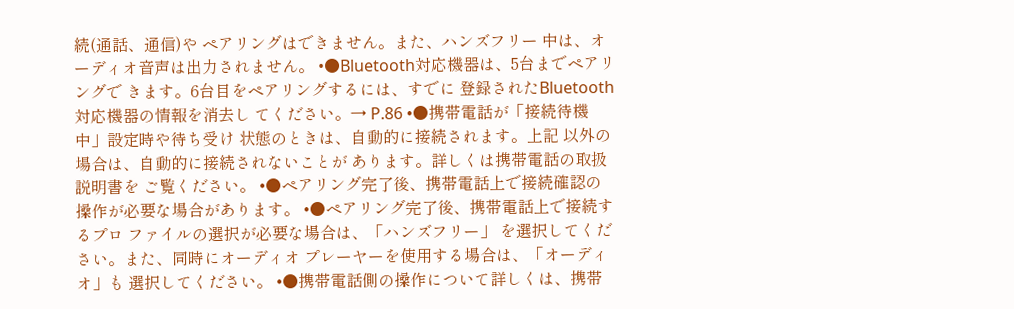続(通話、通信)や ペアリングはできません。また、ハンズフリー 中は、オーディオ音声は出力されません。 •●Bluetooth対応機器は、5台までペアリングで きます。6台目をペアリングするには、すでに 登録されたBluetooth対応機器の情報を消去し てください。→ P.86 •●携帯電話が「接続待機中」設定時や待ち受け 状態のときは、自動的に接続されます。上記 以外の場合は、自動的に接続されないことが あります。詳しくは携帯電話の取扱説明書を ご覧ください。 •●ペアリング完了後、携帯電話上で接続確認の 操作が必要な場合があります。 •●ペアリング完了後、携帯電話上で接続するプロ ファイルの選択が必要な場合は、「ハンズフリー」 を選択してください。また、同時にオーディオ プレーヤーを使用する場合は、「オーディオ」も 選択してください。 •●携帯電話側の操作について詳しくは、携帯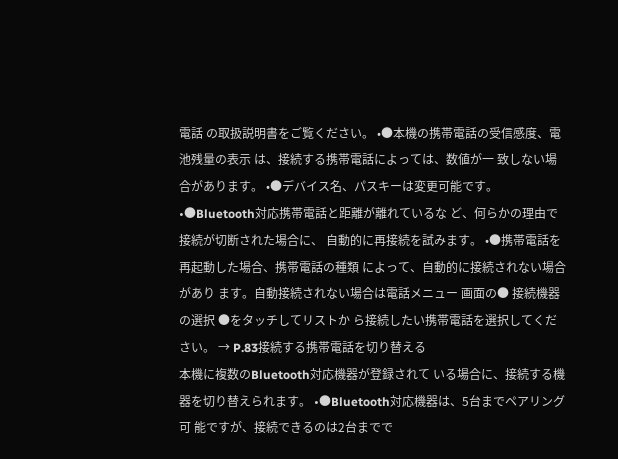電話 の取扱説明書をご覧ください。 •●本機の携帯電話の受信感度、電池残量の表示 は、接続する携帯電話によっては、数値が一 致しない場合があります。 •●デバイス名、パスキーは変更可能です。 •●Bluetooth対応携帯電話と距離が離れているな ど、何らかの理由で接続が切断された場合に、 自動的に再接続を試みます。 •●携帯電話を再起動した場合、携帯電話の種類 によって、自動的に接続されない場合があり ます。自動接続されない場合は電話メニュー 画面の● 接続機器の選択 ●をタッチしてリストか ら接続したい携帯電話を選択してください。 → P.83接続する携帯電話を切り替える
本機に複数のBluetooth対応機器が登録されて いる場合に、接続する機器を切り替えられます。 •●Bluetooth対応機器は、5台までペアリング可 能ですが、接続できるのは2台までで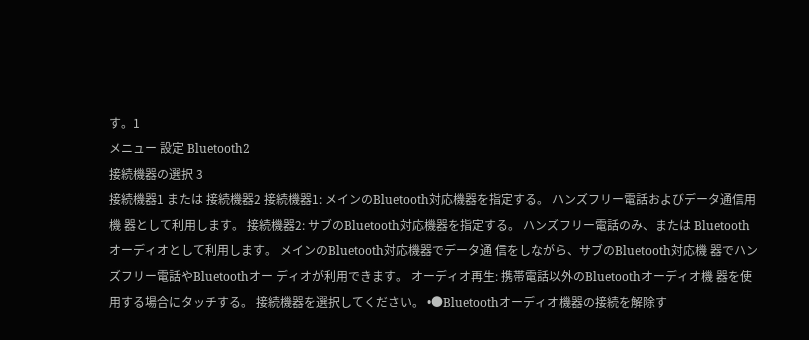す。1
メニュー 設定 Bluetooth2
接続機器の選択 3
接続機器1 または 接続機器2 接続機器1: メインのBluetooth対応機器を指定する。 ハンズフリー電話およびデータ通信用機 器として利用します。 接続機器2: サブのBluetooth対応機器を指定する。 ハンズフリー電話のみ、または Bluetoothオーディオとして利用します。 メインのBluetooth対応機器でデータ通 信をしながら、サブのBluetooth対応機 器でハンズフリー電話やBluetoothオー ディオが利用できます。 オーディオ再生: 携帯電話以外のBluetoothオーディオ機 器を使用する場合にタッチする。 接続機器を選択してください。 •●Bluetoothオーディオ機器の接続を解除す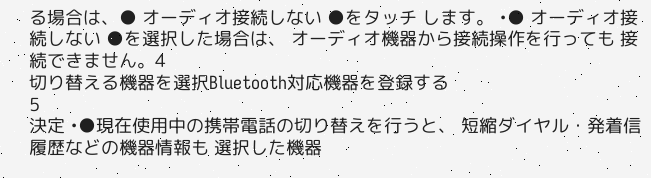る場合は、● オーディオ接続しない ●をタッチ します。 •● オーディオ接続しない ●を選択した場合は、 オーディオ機器から接続操作を行っても 接続できません。4
切り替える機器を選択Bluetooth対応機器を登録する
5
決定 •●現在使用中の携帯電話の切り替えを行うと、 短縮ダイヤル・発着信履歴などの機器情報も 選択した機器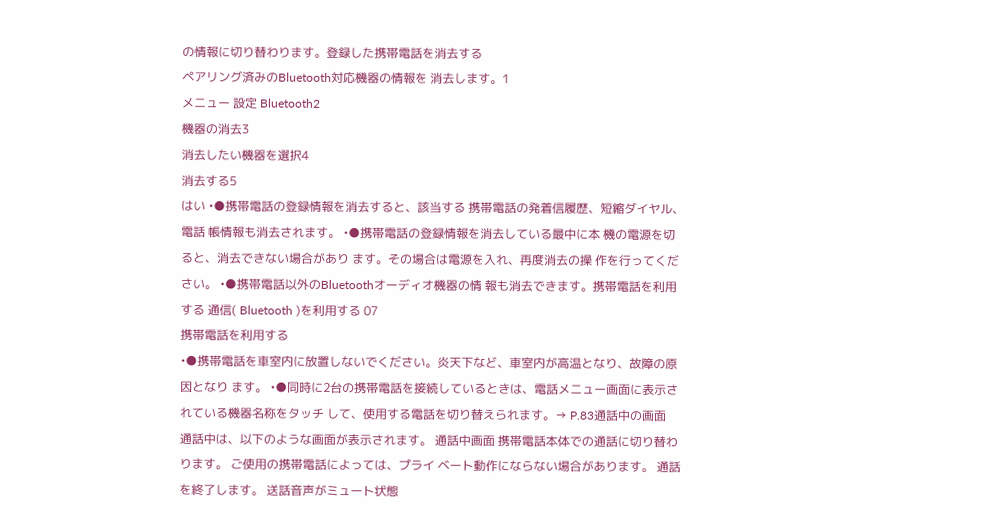の情報に切り替わります。登録した携帯電話を消去する
ペアリング済みのBluetooth対応機器の情報を 消去します。1
メニュー 設定 Bluetooth2
機器の消去3
消去したい機器を選択4
消去する5
はい •●携帯電話の登録情報を消去すると、該当する 携帯電話の発着信履歴、短縮ダイヤル、電話 帳情報も消去されます。 •●携帯電話の登録情報を消去している最中に本 機の電源を切ると、消去できない場合があり ます。その場合は電源を入れ、再度消去の操 作を行ってください。 •●携帯電話以外のBluetoothオーディオ機器の情 報も消去できます。携帯電話を利用する 通信( Bluetooth )を利用する 07
携帯電話を利用する
•●携帯電話を車室内に放置しないでください。炎天下など、車室内が高温となり、故障の原因となり ます。 •●同時に2台の携帯電話を接続しているときは、電話メニュー画面に表示されている機器名称をタッチ して、使用する電話を切り替えられます。→ P.83通話中の画面
通話中は、以下のような画面が表示されます。 通話中画面 携帯電話本体での通話に切り替わります。 ご使用の携帯電話によっては、プライ ベート動作にならない場合があります。 通話を終了します。 送話音声がミュート状態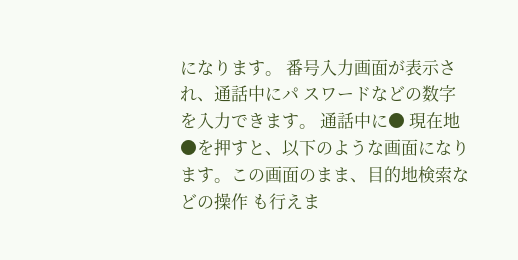になります。 番号入力画面が表示され、通話中にパ スワードなどの数字を入力できます。 通話中に● 現在地 ●を押すと、以下のような画面になります。この画面のまま、目的地検索などの操作 も行えま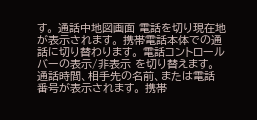す。 通話中地図画面 電話を切り現在地が表示されます。 携帯電話本体での通話に切り替わります。 電話コントロールバーの表示/非表示 を切り替えます。 通話時間、相手先の名前、または電話 番号が表示されます。 携帯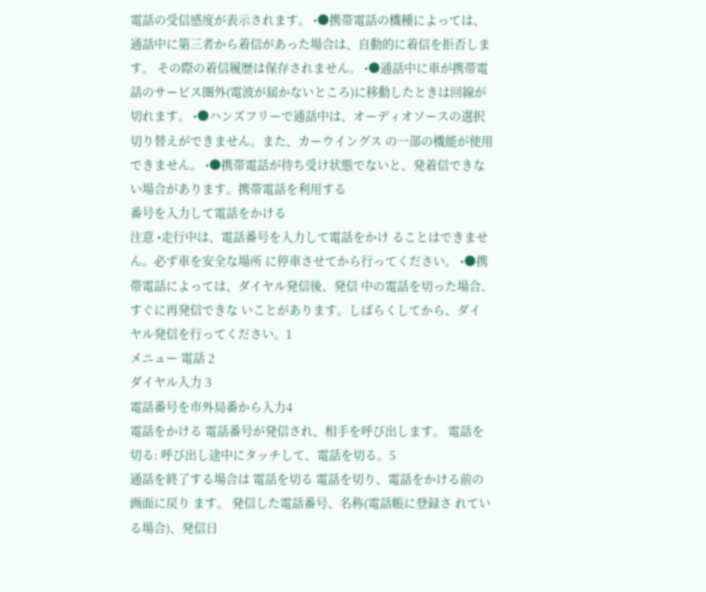電話の受信感度が表示されます。 •●携帯電話の機種によっては、通話中に第三者から着信があった場合は、自動的に着信を拒否します。 その際の着信履歴は保存されません。 •●通話中に車が携帯電話のサービス圏外(電波が届かないところ)に移動したときは回線が切れます。 •●ハンズフリーで通話中は、オーディオソースの選択切り替えができません。また、カーウイングス の一部の機能が使用できません。 •●携帯電話が待ち受け状態でないと、発着信できない場合があります。携帯電話を利用する
番号を入力して電話をかける
注意 •走行中は、電話番号を入力して電話をかけ ることはできません。必ず車を安全な場所 に停車させてから行ってください。 •●携帯電話によっては、ダイヤル発信後、発信 中の電話を切った場合、すぐに再発信できな いことがあります。しばらくしてから、ダイ ヤル発信を行ってください。1
メニュー 電話 2
ダイヤル入力 3
電話番号を市外局番から入力4
電話をかける 電話番号が発信され、相手を呼び出します。 電話を切る: 呼び出し途中にタッチして、電話を切る。5
通話を終了する場合は 電話を切る 電話を切り、電話をかける前の画面に戻り ます。 発信した電話番号、名称(電話帳に登録さ れている場合)、発信日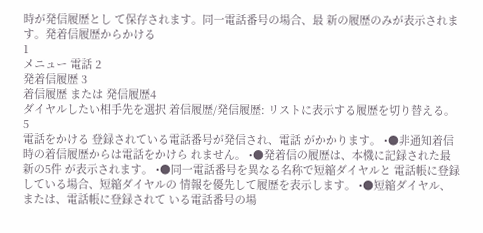時が発信履歴とし て保存されます。同一電話番号の場合、最 新の履歴のみが表示されます。発着信履歴からかける
1
メニュー 電話 2
発着信履歴 3
着信履歴 または 発信履歴4
ダイヤルしたい相手先を選択 着信履歴/発信履歴: リストに表示する履歴を切り替える。5
電話をかける 登録されている電話番号が発信され、電話 がかかります。 •●非通知着信時の着信履歴からは電話をかけら れません。 •●発着信の履歴は、本機に記録された最新の5件 が表示されます。 •●同一電話番号を異なる名称で短縮ダイヤルと 電話帳に登録している場合、短縮ダイヤルの 情報を優先して履歴を表示します。 •●短縮ダイヤル、または、電話帳に登録されて いる電話番号の場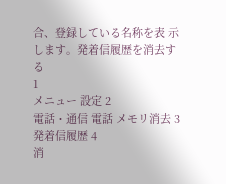合、登録している名称を表 示します。発着信履歴を消去する
1
メニュー 設定 2
電話・通信 電話 メモリ消去 3
発着信履歴 4
消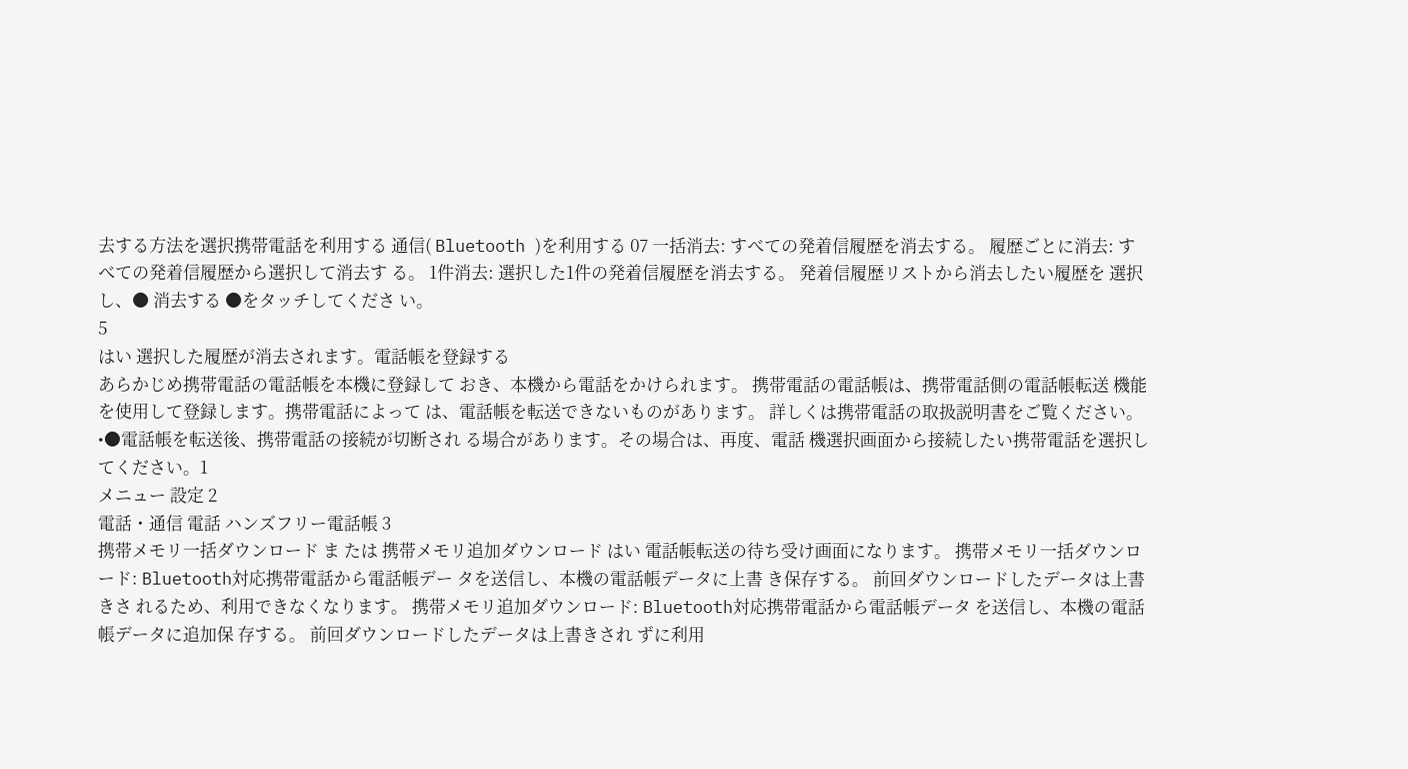去する方法を選択携帯電話を利用する 通信( Bluetooth )を利用する 07 一括消去: すべての発着信履歴を消去する。 履歴ごとに消去: すべての発着信履歴から選択して消去す る。 1件消去: 選択した1件の発着信履歴を消去する。 発着信履歴リストから消去したい履歴を 選択し、● 消去する ●をタッチしてくださ い。
5
はい 選択した履歴が消去されます。電話帳を登録する
あらかじめ携帯電話の電話帳を本機に登録して おき、本機から電話をかけられます。 携帯電話の電話帳は、携帯電話側の電話帳転送 機能を使用して登録します。携帯電話によって は、電話帳を転送できないものがあります。 詳しくは携帯電話の取扱説明書をご覧ください。 •●電話帳を転送後、携帯電話の接続が切断され る場合があります。その場合は、再度、電話 機選択画面から接続したい携帯電話を選択し てください。1
メニュー 設定 2
電話・通信 電話 ハンズフリー電話帳 3
携帯メモリ一括ダウンロード ま たは 携帯メモリ追加ダウンロード はい 電話帳転送の待ち受け画面になります。 携帯メモリ一括ダウンロード: Bluetooth対応携帯電話から電話帳デー タを送信し、本機の電話帳データに上書 き保存する。 前回ダウンロードしたデータは上書きさ れるため、利用できなくなります。 携帯メモリ追加ダウンロード: Bluetooth対応携帯電話から電話帳データ を送信し、本機の電話帳データに追加保 存する。 前回ダウンロードしたデータは上書きされ ずに利用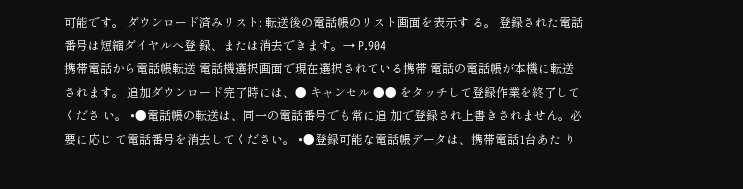可能です。 ダウンロード済みリスト: 転送後の電話帳のリスト画面を表示す る。 登録された電話番号は短縮ダイヤルへ登 録、または消去できます。→ P.904
携帯電話から電話帳転送 電話機選択画面で現在選択されている携帯 電話の電話帳が本機に転送されます。 追加ダウンロード完了時には、● キャンセル ●● をタッチして登録作業を終了してくださ い。 •●電話帳の転送は、同一の電話番号でも常に追 加で登録され上書きされません。必要に応じ て電話番号を消去してください。 •●登録可能な電話帳データは、携帯電話1台あた り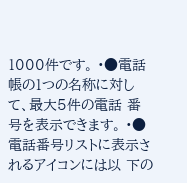1000件です。 •●電話帳の1つの名称に対して、最大5件の電話 番号を表示できます。 •●電話番号リストに表示されるアイコンには以 下の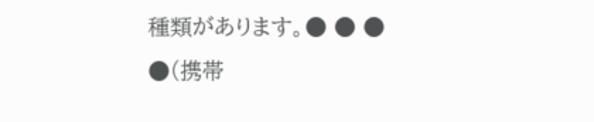種類があります。● ● ● ●(携帯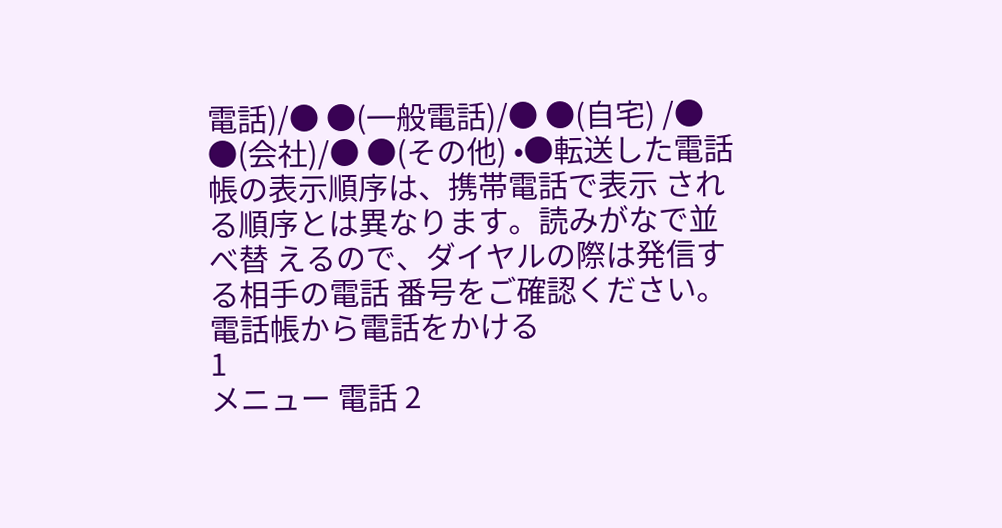電話)/● ●(一般電話)/● ●(自宅) /● ●(会社)/● ●(その他) •●転送した電話帳の表示順序は、携帯電話で表示 される順序とは異なります。読みがなで並べ替 えるので、ダイヤルの際は発信する相手の電話 番号をご確認ください。電話帳から電話をかける
1
メニュー 電話 2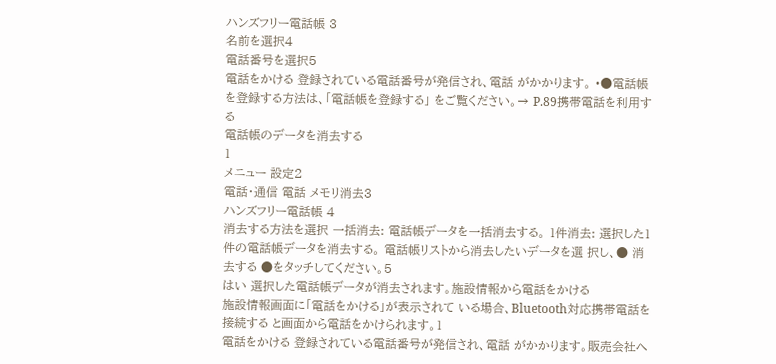ハンズフリー電話帳 3
名前を選択4
電話番号を選択5
電話をかける 登録されている電話番号が発信され、電話 がかかります。 •●電話帳を登録する方法は、「電話帳を登録する」 をご覧ください。→ P.89携帯電話を利用する
電話帳のデータを消去する
1
メニュー 設定2
電話・通信 電話 メモリ消去3
ハンズフリー電話帳 4
消去する方法を選択 一括消去: 電話帳データを一括消去する。 1件消去: 選択した1件の電話帳データを消去する。 電話帳リストから消去したいデータを選 択し、● 消去する ●をタッチしてください。5
はい 選択した電話帳データが消去されます。施設情報から電話をかける
施設情報画面に「電話をかける」が表示されて いる場合、Bluetooth対応携帯電話を接続する と画面から電話をかけられます。1
電話をかける 登録されている電話番号が発信され、電話 がかかります。販売会社へ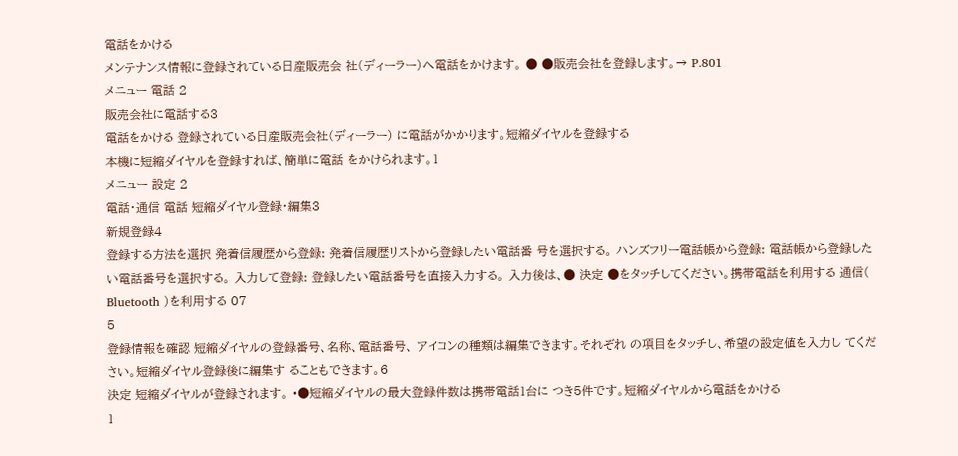電話をかける
メンテナンス情報に登録されている日産販売会 社(ディーラー)へ電話をかけます。 ● ●販売会社を登録します。→ P.801
メニュー 電話 2
販売会社に電話する3
電話をかける 登録されている日産販売会社(ディーラー) に電話がかかります。短縮ダイヤルを登録する
本機に短縮ダイヤルを登録すれば、簡単に電話 をかけられます。1
メニュー 設定 2
電話・通信 電話 短縮ダイヤル登録・編集3
新規登録4
登録する方法を選択 発着信履歴から登録: 発着信履歴リストから登録したい電話番 号を選択する。 ハンズフリー電話帳から登録: 電話帳から登録したい電話番号を選択する。 入力して登録: 登録したい電話番号を直接入力する。 入力後は、● 決定 ●をタッチしてください。携帯電話を利用する 通信( Bluetooth )を利用する 07
5
登録情報を確認 短縮ダイヤルの登録番号、名称、電話番号、 アイコンの種類は編集できます。それぞれ の項目をタッチし、希望の設定値を入力し てください。短縮ダイヤル登録後に編集す ることもできます。6
決定 短縮ダイヤルが登録されます。 •●短縮ダイヤルの最大登録件数は携帯電話1台に つき5件です。短縮ダイヤルから電話をかける
1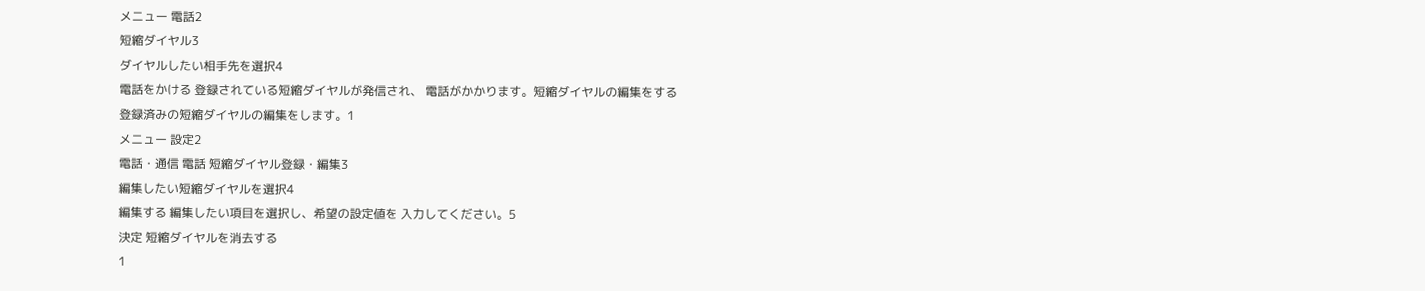メニュー 電話2
短縮ダイヤル3
ダイヤルしたい相手先を選択4
電話をかける 登録されている短縮ダイヤルが発信され、 電話がかかります。短縮ダイヤルの編集をする
登録済みの短縮ダイヤルの編集をします。1
メニュー 設定2
電話・通信 電話 短縮ダイヤル登録・編集3
編集したい短縮ダイヤルを選択4
編集する 編集したい項目を選択し、希望の設定値を 入力してください。5
決定 短縮ダイヤルを消去する
1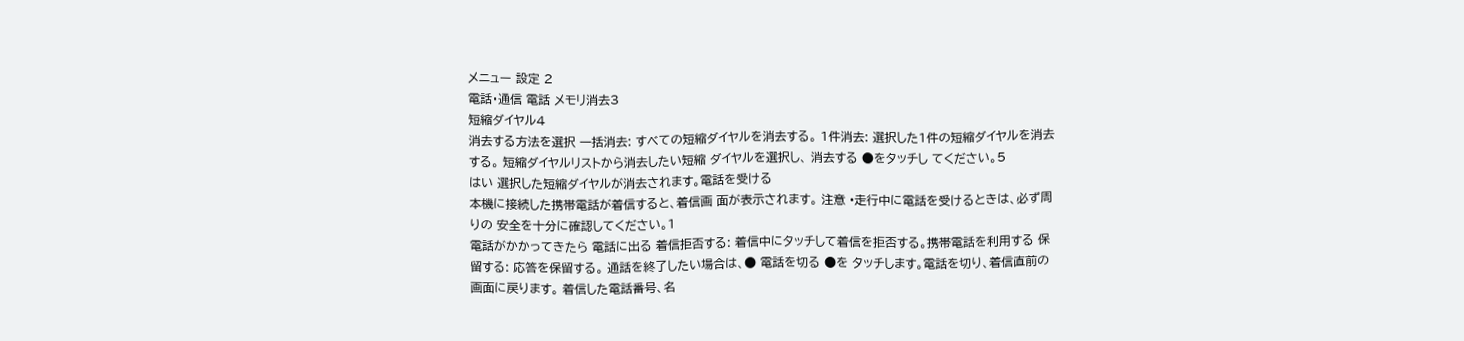メニュー 設定 2
電話・通信 電話 メモリ消去3
短縮ダイヤル4
消去する方法を選択 一括消去: すべての短縮ダイヤルを消去する。 1件消去: 選択した1件の短縮ダイヤルを消去する。 短縮ダイヤルリストから消去したい短縮 ダイヤルを選択し、 消去する ●をタッチし てください。5
はい 選択した短縮ダイヤルが消去されます。電話を受ける
本機に接続した携帯電話が着信すると、着信画 面が表示されます。 注意 •走行中に電話を受けるときは、必ず周りの 安全を十分に確認してください。1
電話がかかってきたら 電話に出る 着信拒否する: 着信中にタッチして着信を拒否する。携帯電話を利用する 保留する: 応答を保留する。 通話を終了したい場合は、● 電話を切る ●を タッチします。電話を切り、着信直前の 画面に戻ります。 着信した電話番号、名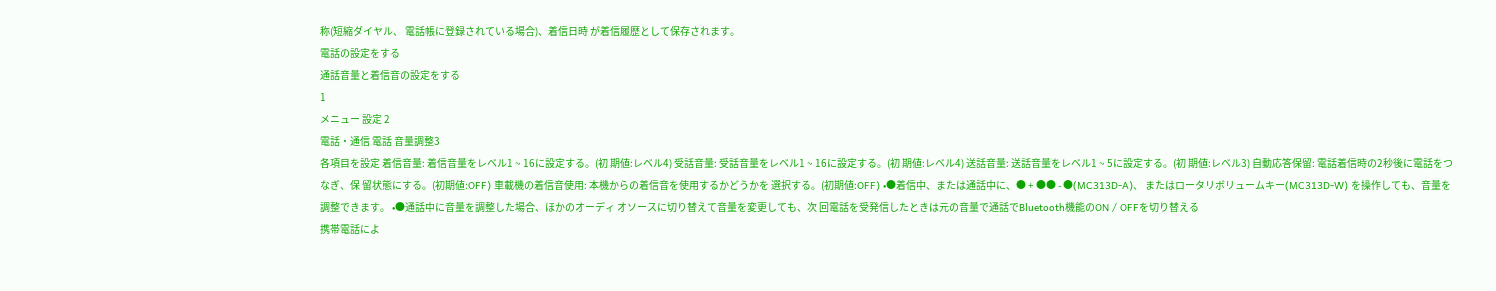称(短縮ダイヤル、 電話帳に登録されている場合)、着信日時 が着信履歴として保存されます。
電話の設定をする
通話音量と着信音の設定をする
1
メニュー 設定 2
電話・通信 電話 音量調整3
各項目を設定 着信音量: 着信音量をレベル1 ~ 16に設定する。(初 期値:レベル4) 受話音量: 受話音量をレベル1 ~ 16に設定する。(初 期値:レベル4) 送話音量: 送話音量をレベル1 ~ 5に設定する。(初 期値:レベル3) 自動応答保留: 電話着信時の2秒後に電話をつなぎ、保 留状態にする。(初期値:OFF) 車載機の着信音使用: 本機からの着信音を使用するかどうかを 選択する。(初期値:OFF) •●着信中、または通話中に、● + ●● - ●(MC313D-A)、 またはロータリボリュームキー(MC313D-W) を操作しても、音量を調整できます。 •●通話中に音量を調整した場合、ほかのオーディ オソースに切り替えて音量を変更しても、次 回電話を受発信したときは元の音量で通話でBluetooth機能のON / OFFを切り替える
携帯電話によ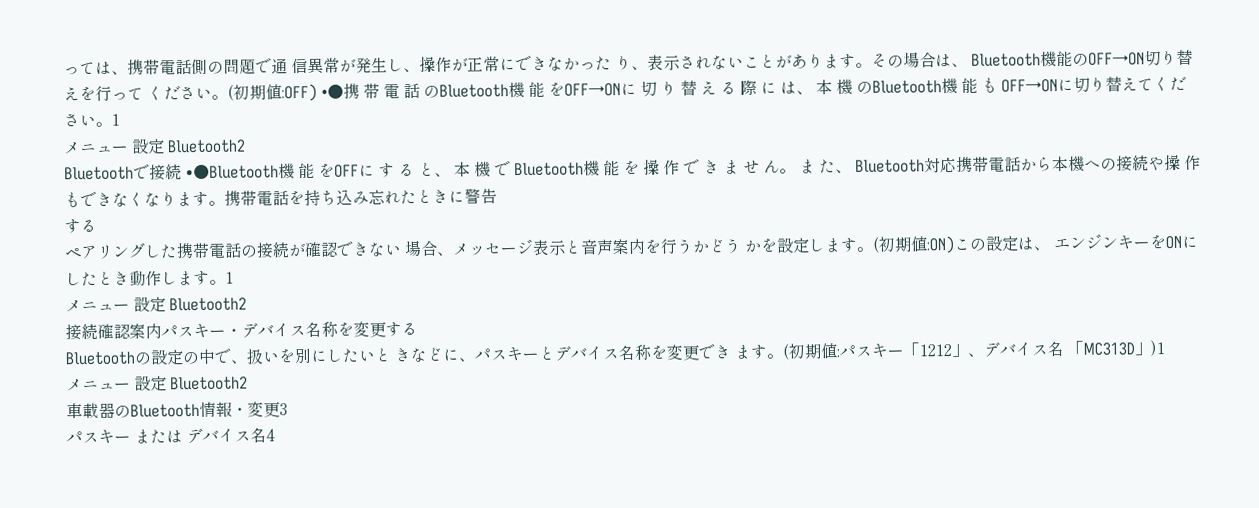っては、携帯電話側の問題で通 信異常が発生し、操作が正常にできなかった り、表示されないことがあります。その場合は、 Bluetooth機能のOFF→ON切り替えを行って ください。(初期値:OFF) •●携 帯 電 話 のBluetooth機 能 をOFF→ONに 切 り 替 え る 際 に は、 本 機 のBluetooth機 能 も OFF→ONに切り替えてください。1
メニュー 設定 Bluetooth2
Bluetoothで接続 •●Bluetooth機 能 をOFFに す る と、 本 機 で Bluetooth機 能 を 操 作 で き ま せ ん。 ま た、 Bluetooth対応携帯電話から本機への接続や操 作もできなくなります。携帯電話を持ち込み忘れたときに警告
する
ペアリングした携帯電話の接続が確認できない 場合、メッセージ表示と音声案内を行うかどう かを設定します。(初期値:ON)この設定は、 エンジンキーをONにしたとき動作します。1
メニュー 設定 Bluetooth2
接続確認案内パスキー・デバイス名称を変更する
Bluetoothの設定の中で、扱いを別にしたいと きなどに、パスキーとデバイス名称を変更でき ます。(初期値:パスキー「1212」、デバイス名 「MC313D」)1
メニュー 設定 Bluetooth2
車載器のBluetooth情報・変更3
パスキー または デバイス名4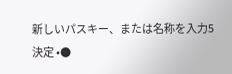新しいパスキー、または名称を入力5
決定 •●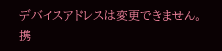デバイスアドレスは変更できません。携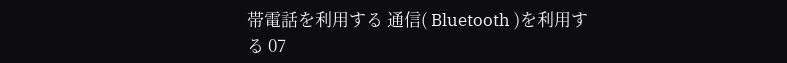帯電話を利用する 通信( Bluetooth )を利用する 07